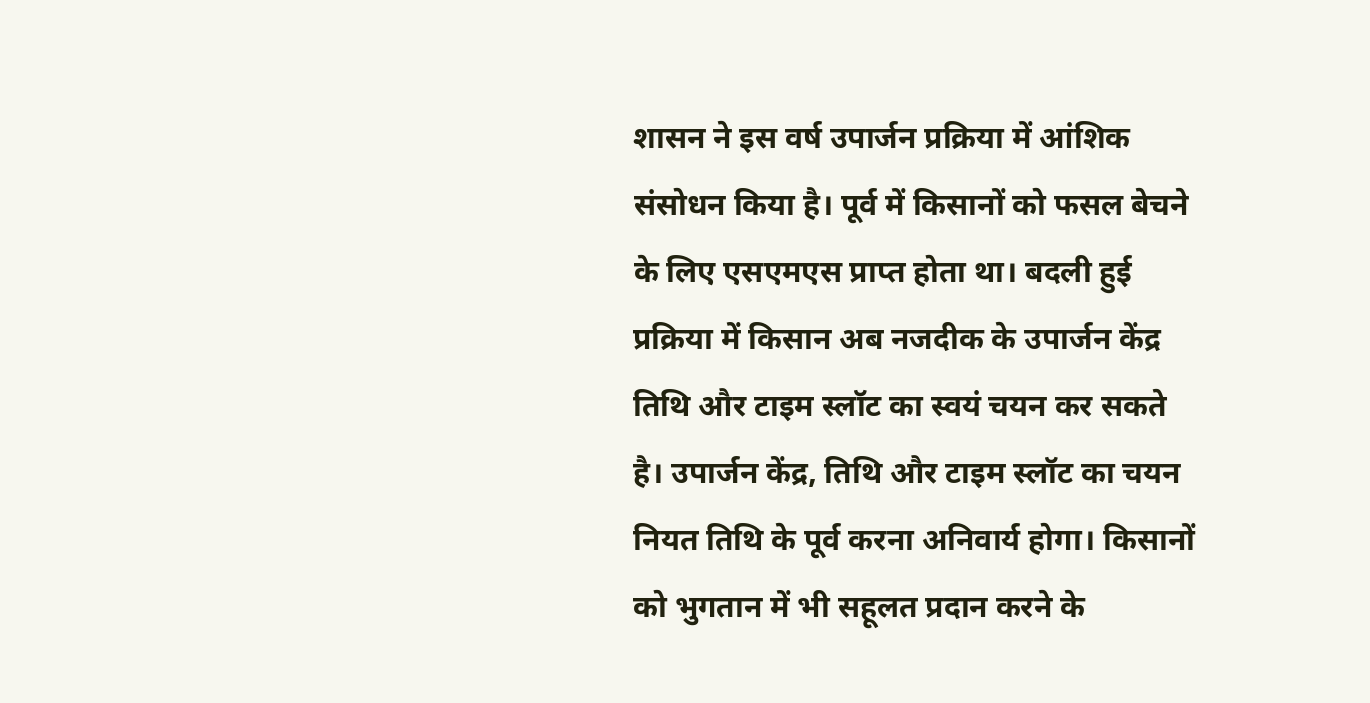शासन ने इस वर्ष उपार्जन प्रक्रिया में आंशिक संसोधन किया है। पूर्व में किसानों को फसल बेचने के लिए एसएमएस प्राप्त होता था। बदली हुई प्रक्रिया में किसान अब नजदीक के उपार्जन केंद्र तिथि और टाइम स्लॉट का स्वयं चयन कर सकते है। उपार्जन केंद्र, तिथि और टाइम स्लॉट का चयन नियत तिथि के पूर्व करना अनिवार्य होगा। किसानों को भुगतान में भी सहूलत प्रदान करने के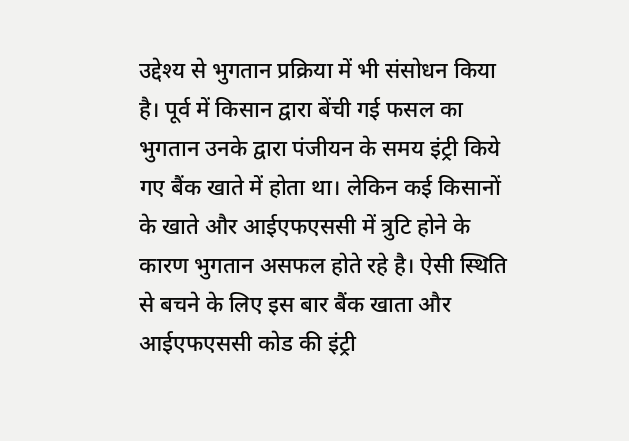उद्देश्य से भुगतान प्रक्रिया में भी संसोधन किया है। पूर्व में किसान द्वारा बेंची गई फसल का भुगतान उनके द्वारा पंजीयन के समय इंट्री किये गए बैंक खाते में होता था। लेकिन कई किसानों के खाते और आईएफएससी में त्रुटि होने के कारण भुगतान असफल होते रहे है। ऐसी स्थिति से बचने के लिए इस बार बैंक खाता और आईएफएससी कोड की इंट्री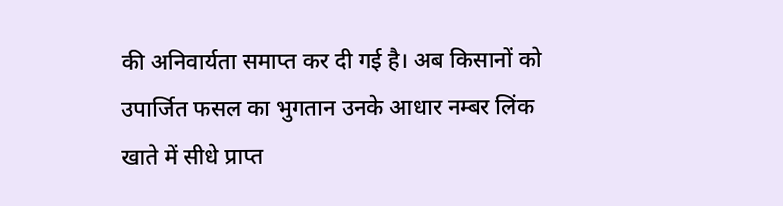की अनिवार्यता समाप्त कर दी गई है। अब किसानों को उपार्जित फसल का भुगतान उनके आधार नम्बर लिंक खाते में सीधे प्राप्त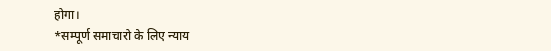होगा।
*सम्पूर्ण समाचारो के लिए न्याय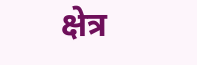क्षेत्र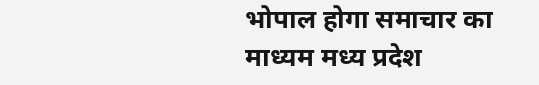भोपाल होगा समाचार का माध्यम मध्य प्रदेश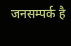जनसम्पर्क है